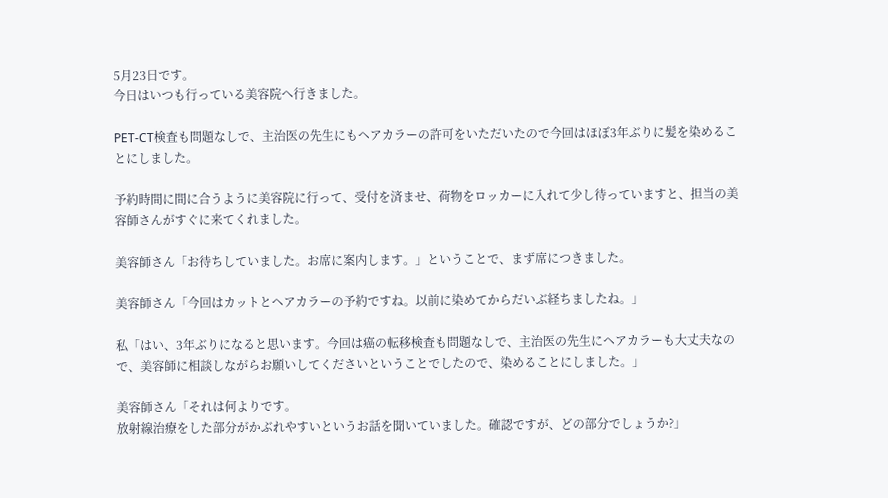5月23日です。
今日はいつも行っている美容院へ行きました。

PET-CT検査も問題なしで、主治医の先生にもヘアカラーの許可をいただいたので今回はほぼ3年ぶりに髪を染めることにしました。

予約時間に間に合うように美容院に行って、受付を済ませ、荷物をロッカーに入れて少し待っていますと、担当の美容師さんがすぐに来てくれました。

美容師さん「お待ちしていました。お席に案内します。」ということで、まず席につきました。

美容師さん「今回はカットとヘアカラーの予約ですね。以前に染めてからだいぶ経ちましたね。」

私「はい、3年ぶりになると思います。今回は癌の転移検査も問題なしで、主治医の先生にヘアカラーも大丈夫なので、美容師に相談しながらお願いしてくださいということでしたので、染めることにしました。」

美容師さん「それは何よりです。
放射線治療をした部分がかぶれやすいというお話を聞いていました。確認ですが、どの部分でしょうか?」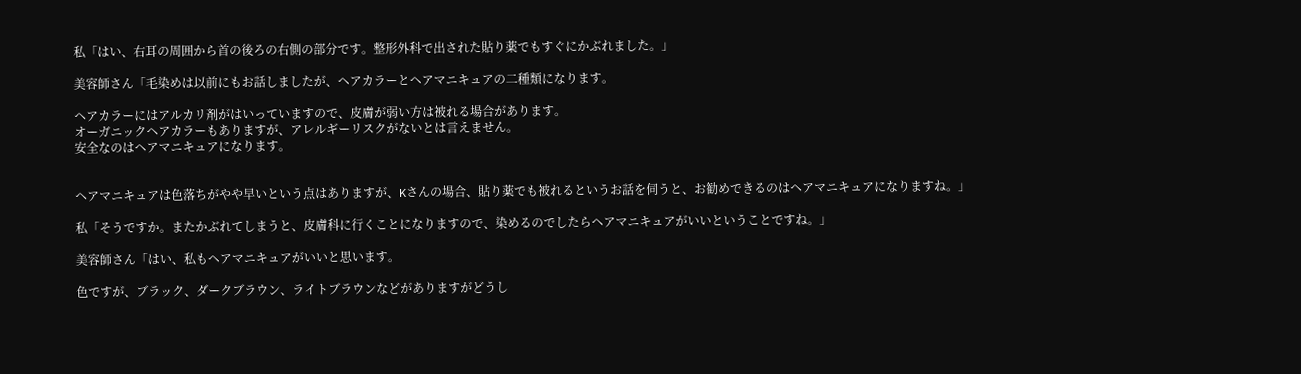私「はい、右耳の周囲から首の後ろの右側の部分です。整形外科で出された貼り薬でもすぐにかぶれました。」

美容師さん「毛染めは以前にもお話しましたが、ヘアカラーとヘアマニキュアの二種類になります。

ヘアカラーにはアルカリ剤がはいっていますので、皮膚が弱い方は被れる場合があります。
オーガニックヘアカラーもありますが、アレルギーリスクがないとは言えません。
安全なのはヘアマニキュアになります。


ヘアマニキュアは色落ちがやや早いという点はありますが、Kさんの場合、貼り薬でも被れるというお話を伺うと、お勧めできるのはヘアマニキュアになりますね。」

私「そうですか。またかぶれてしまうと、皮膚科に行くことになりますので、染めるのでしたらヘアマニキュアがいいということですね。」

美容師さん「はい、私もヘアマニキュアがいいと思います。

色ですが、ブラック、ダークブラウン、ライトブラウンなどがありますがどうし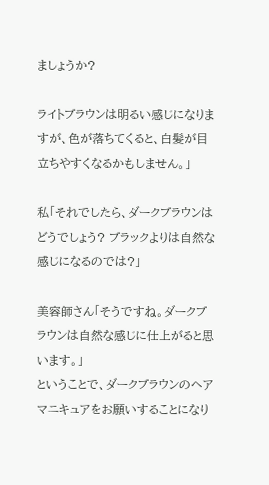ましょうか?

ライトブラウンは明るい感じになりますが、色が落ちてくると、白髪が目立ちやすくなるかもしません。」

私「それでしたら、ダークブラウンはどうでしょう? ブラックよりは自然な感じになるのでは?」

美容師さん「そうですね。ダークブラウンは自然な感じに仕上がると思います。」
ということで、ダークブラウンのヘアマニキュアをお願いすることになり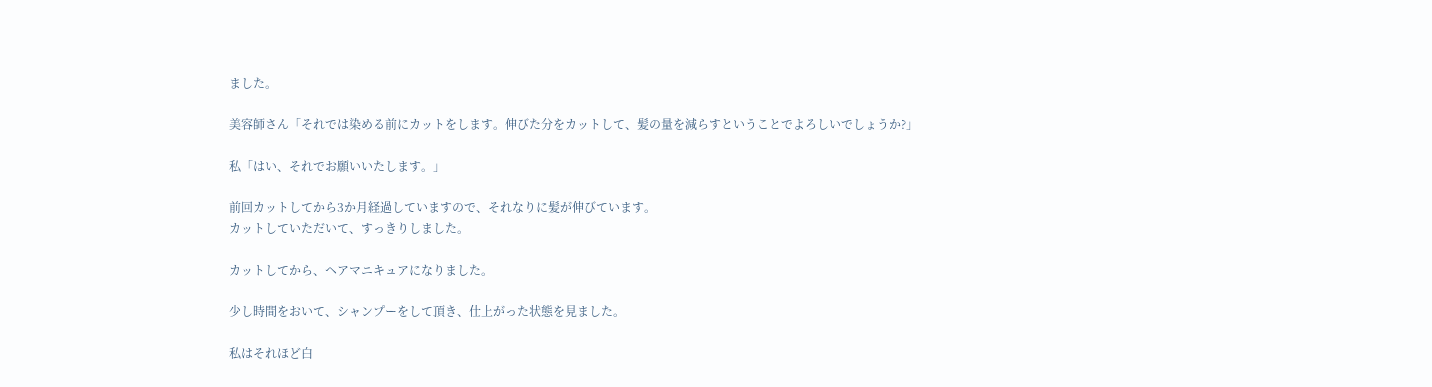ました。

美容師さん「それでは染める前にカットをします。伸びた分をカットして、髪の量を減らすということでよろしいでしょうか?」

私「はい、それでお願いいたします。」

前回カットしてから3か月経過していますので、それなりに髪が伸びています。
カットしていただいて、すっきりしました。

カットしてから、ヘアマニキュアになりました。

少し時間をおいて、シャンプーをして頂き、仕上がった状態を見ました。

私はそれほど白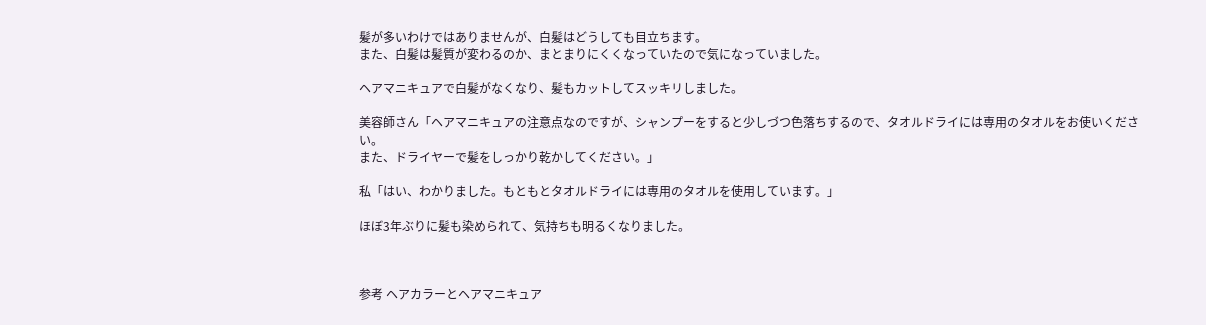髪が多いわけではありませんが、白髪はどうしても目立ちます。
また、白髪は髪質が変わるのか、まとまりにくくなっていたので気になっていました。

ヘアマニキュアで白髪がなくなり、髪もカットしてスッキリしました。

美容師さん「ヘアマニキュアの注意点なのですが、シャンプーをすると少しづつ色落ちするので、タオルドライには専用のタオルをお使いください。
また、ドライヤーで髪をしっかり乾かしてください。」

私「はい、わかりました。もともとタオルドライには専用のタオルを使用しています。」

ほぼ3年ぶりに髪も染められて、気持ちも明るくなりました。



参考 ヘアカラーとヘアマニキュア